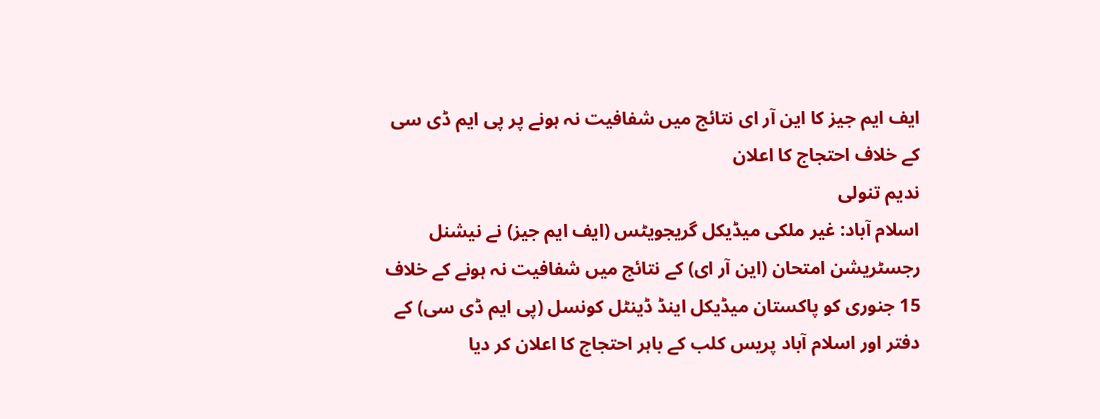ایف ایم جیز کا این آر ای نتائج میں شفافیت نہ ہونے پر پی ایم ڈی سی کے خلاف احتجاج کا اعلان
ندیم تنولی
اسلام آباد: غیر ملکی میڈیکل گریجویٹس (ایف ایم جیز) نے نیشنل رجسٹریشن امتحان (این آر ای) کے نتائج میں شفافیت نہ ہونے کے خلاف 15 جنوری کو پاکستان میڈیکل اینڈ ڈینٹل کونسل (پی ایم ڈی سی) کے دفتر اور اسلام آباد پریس کلب کے باہر احتجاج کا اعلان کر دیا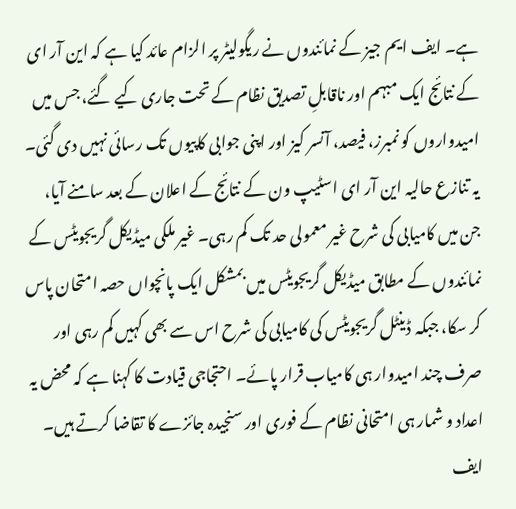ہے۔ ایف ایم جیز کے نمائندوں نے ریگولیٹر پر الزام عائد کیا ہے کہ این آر ای کے نتائج ایک مبہم اور ناقابلِ تصدیق نظام کے تحت جاری کیے گئے، جس میں امیدواروں کو نمبرز، فیصد، آنسر کیز اور اپنی جوابی کاپیوں تک رسائی نہیں دی گئی۔
یہ تنازع حالیہ این آر ای اسٹیپ ون کے نتائج کے اعلان کے بعد سامنے آیا، جن میں کامیابی کی شرح غیر معمولی حد تک کم رہی۔ غیر ملکی میڈیکل گریجویٹس کے نمائندوں کے مطابق میڈیکل گریجویٹس میں بمشکل ایک پانچواں حصہ امتحان پاس کر سکا، جبکہ ڈینٹل گریجویٹس کی کامیابی کی شرح اس سے بھی کہیں کم رہی اور صرف چند امیدوار ہی کامیاب قرار پائے۔ احتجاجی قیادت کا کہنا ہے کہ محض یہ اعداد و شمار ہی امتحانی نظام کے فوری اور سنجیدہ جائزے کا تقاضا کرتے ہیں۔
ایف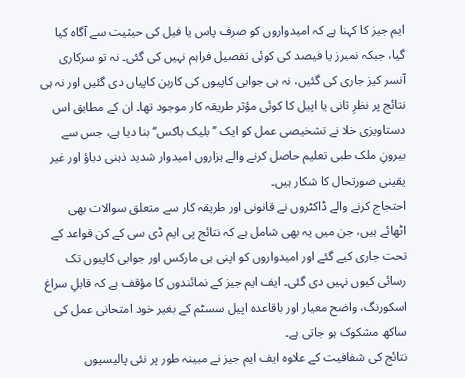ایم جیز کا کہنا ہے کہ امیدواروں کو صرف پاس یا فیل کی حیثیت سے آگاہ کیا گیا، جبکہ نمبرز یا فیصد کی کوئی تفصیل فراہم نہیں کی گئی۔ نہ تو سرکاری آنسر کیز جاری کی گئیں، نہ ہی جوابی کاپیوں کی کاربن کاپیاں دی گئیں اور نہ ہی نتائج پر نظرِ ثانی یا اپیل کا کوئی مؤثر طریقہ کار موجود تھا۔ ان کے مطابق اس دستاویزی خلا نے تشخیصی عمل کو ایک ’’بلیک باکس‘‘ بنا دیا ہے، جس سے بیرونِ ملک طبی تعلیم حاصل کرنے والے ہزاروں امیدوار شدید ذہنی دباؤ اور غیر یقینی صورتحال کا شکار ہیں۔
احتجاج کرنے والے ڈاکٹروں نے قانونی اور طریقہ کار سے متعلق سوالات بھی اٹھائے ہیں، جن میں یہ بھی شامل ہے کہ نتائج پی ایم ڈی سی کے کن قواعد کے تحت جاری کیے گئے اور امیدواروں کو اپنی ہی مارکس اور جوابی کاپیوں تک رسائی کیوں نہیں دی گئی۔ ایف ایم جیز کے نمائندوں کا مؤقف ہے کہ قابلِ سراغ اسکورنگ، واضح معیار اور باقاعدہ اپیل سسٹم کے بغیر خود امتحانی عمل کی ساکھ مشکوک ہو جاتی ہے۔
نتائج کی شفافیت کے علاوہ ایف ایم جیز نے مبینہ طور پر نئی پالیسیوں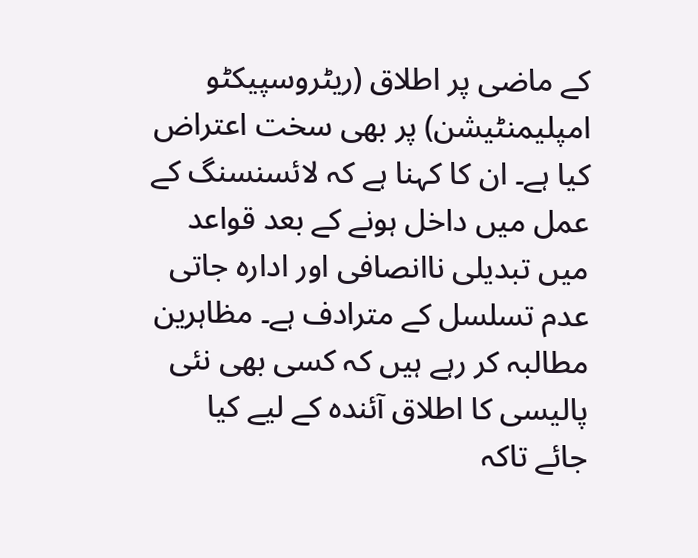کے ماضی پر اطلاق (ریٹروسپیکٹو امپلیمنٹیشن) پر بھی سخت اعتراض کیا ہے۔ ان کا کہنا ہے کہ لائسنسنگ کے عمل میں داخل ہونے کے بعد قواعد میں تبدیلی ناانصافی اور ادارہ جاتی عدم تسلسل کے مترادف ہے۔ مظاہرین مطالبہ کر رہے ہیں کہ کسی بھی نئی پالیسی کا اطلاق آئندہ کے لیے کیا جائے تاکہ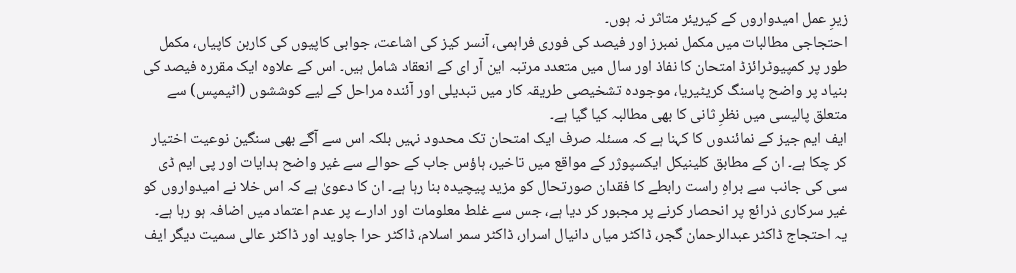زیرِ عمل امیدواروں کے کیریئر متاثر نہ ہوں۔
احتجاجی مطالبات میں مکمل نمبرز اور فیصد کی فوری فراہمی، آنسر کیز کی اشاعت، جوابی کاپیوں کی کاربن کاپیاں، مکمل طور پر کمپیوٹرائزڈ امتحان کا نفاذ اور سال میں متعدد مرتبہ این آر ای کے انعقاد شامل ہیں۔ اس کے علاوہ ایک مقررہ فیصد کی بنیاد پر واضح پاسنگ کریٹیریا، موجودہ تشخیصی طریقہ کار میں تبدیلی اور آئندہ مراحل کے لیے کوششوں (اٹیمپس) سے متعلق پالیسی میں نظرِ ثانی کا بھی مطالبہ کیا گیا ہے۔
ایف ایم جیز کے نمائندوں کا کہنا ہے کہ مسئلہ صرف ایک امتحان تک محدود نہیں بلکہ اس سے آگے بھی سنگین نوعیت اختیار کر چکا ہے۔ ان کے مطابق کلینیکل ایکسپوژر کے مواقع میں تاخیر، ہاؤس جاب کے حوالے سے غیر واضح ہدایات اور پی ایم ڈی سی کی جانب سے براہِ راست رابطے کا فقدان صورتحال کو مزید پیچیدہ بنا رہا ہے۔ ان کا دعویٰ ہے کہ اس خلا نے امیدواروں کو غیر سرکاری ذرائع پر انحصار کرنے پر مجبور کر دیا ہے، جس سے غلط معلومات اور ادارے پر عدم اعتماد میں اضافہ ہو رہا ہے۔
یہ احتجاج ڈاکٹر عبدالرحمان گجر، ڈاکٹر میاں دانیال اسرار، ڈاکٹر سمر اسلام، ڈاکٹر حرا جاوید اور ڈاکٹر عالی سمیت دیگر ایف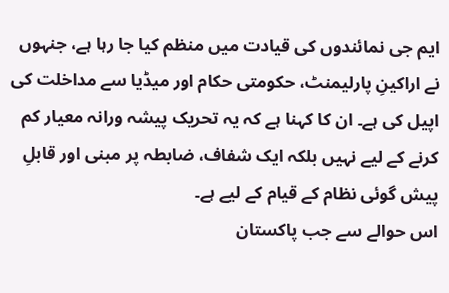ایم جی نمائندوں کی قیادت میں منظم کیا جا رہا ہے، جنہوں نے اراکینِ پارلیمنٹ، حکومتی حکام اور میڈیا سے مداخلت کی اپیل کی ہے۔ ان کا کہنا ہے کہ یہ تحریک پیشہ ورانہ معیار کم کرنے کے لیے نہیں بلکہ ایک شفاف، ضابطہ پر مبنی اور قابلِ پیش گوئی نظام کے قیام کے لیے ہے۔
اس حوالے سے جب پاکستان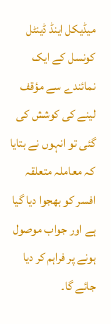میڈیکل اینڈ ڈینٹل کونسل کے ایک نمائندے سے مؤقف لینے کی کوشش کی گئی تو انہوں نے بتایا کہ معاملہ متعلقہ افسر کو بھجوا دیا گیا ہے اور جواب موصول ہونے پر فراہم کر دیا جائے گا۔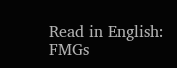Read in English: FMGs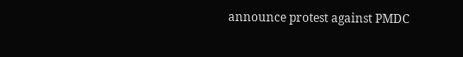announce protest against PMDC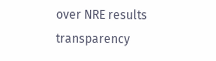over NRE results transparency